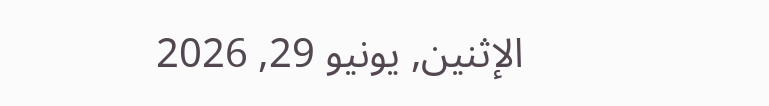الإثنين, يونيو 29, 2026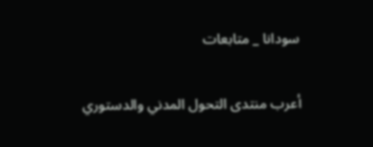سودانا _ متابعات

أعرب منتدى التحول المدني والدستوري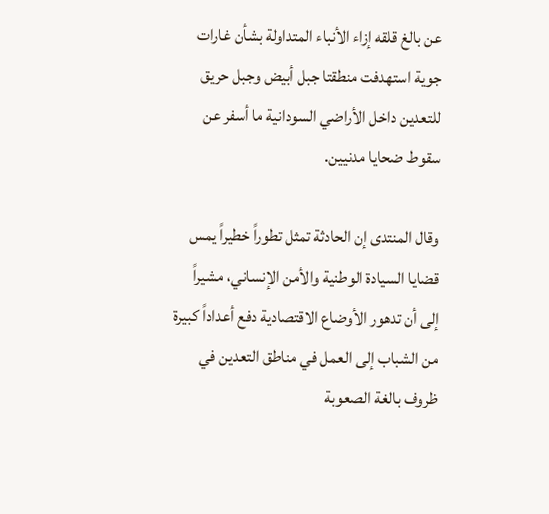عن بالغ قلقه إزاء الأنباء المتداولة بشأن غارات جوية استهدفت منطقتا جبل أبيض وجبل حريق للتعدين داخل الأراضي السودانية ما أسفر عن سقوط ضحايا مدنيين.

وقال المنتدى إن الحادثة تمثل تطوراً خطيراً يمس قضايا السيادة الوطنية والأمن الإنساني، مشيراً إلى أن تدهور الأوضاع الاقتصادية دفع أعداداً كبيرة من الشباب إلى العمل في مناطق التعدين في ظروف بالغة الصعوبة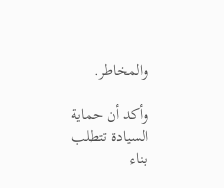والمخاطر.

وأكد أن حماية السيادة تتطلب بناء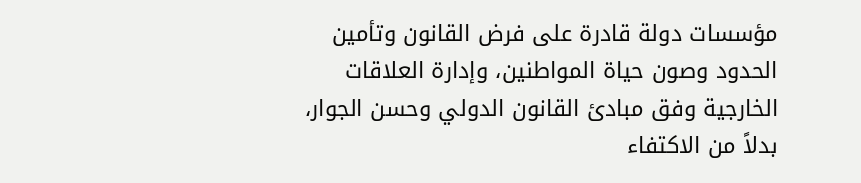مؤسسات دولة قادرة على فرض القانون وتأمين الحدود وصون حياة المواطنين، وإدارة العلاقات الخارجية وفق مبادئ القانون الدولي وحسن الجوار، بدلاً من الاكتفاء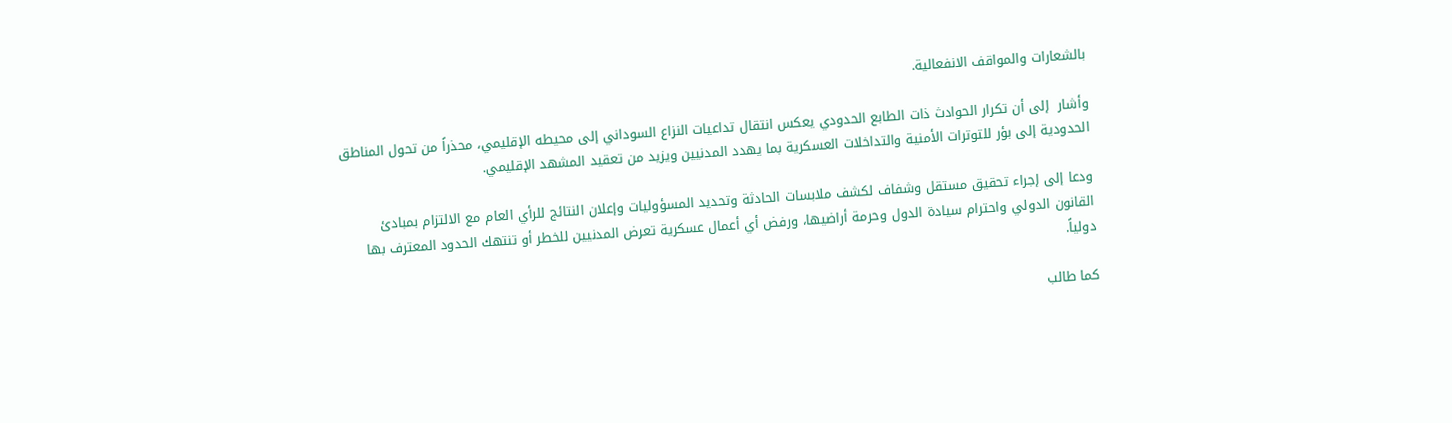بالشعارات والمواقف الانفعالية.

وأشار  إلى أن تكرار الحوادث ذات الطابع الحدودي يعكس انتقال تداعيات النزاع السوداني إلى محيطه الإقليمي، محذراً من تحول المناطق الحدودية إلى بؤر للتوترات الأمنية والتداخلات العسكرية بما يهدد المدنيين ويزيد من تعقيد المشهد الإقليمي.

ودعا إلى إجراء تحقيق مستقل وشفاف لكشف ملابسات الحادثة وتحديد المسؤوليات وإعلان النتائج للرأي العام مع الالتزام بمبادئ القانون الدولي واحترام سيادة الدول وحرمة أراضيها، ورفض أي أعمال عسكرية تعرض المدنيين للخطر أو تنتهك الحدود المعترف بها دولياً.

كما طالب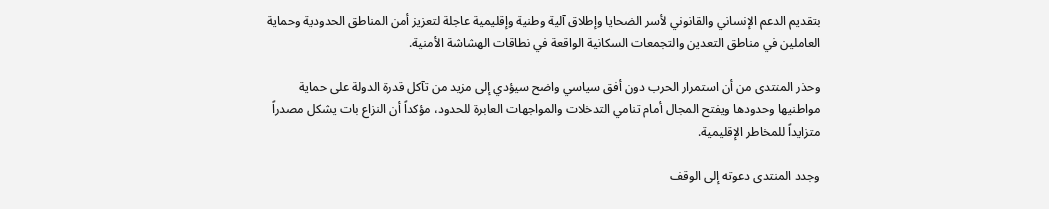بتقديم الدعم الإنساني والقانوني لأسر الضحايا وإطلاق آلية وطنية وإقليمية عاجلة لتعزيز أمن المناطق الحدودية وحماية العاملين في مناطق التعدين والتجمعات السكانية الواقعة في نطاقات الهشاشة الأمنية.

وحذر المنتدى من أن استمرار الحرب دون أفق سياسي واضح سيؤدي إلى مزيد من تآكل قدرة الدولة على حماية مواطنيها وحدودها ويفتح المجال أمام تنامي التدخلات والمواجهات العابرة للحدود، مؤكداً أن النزاع بات يشكل مصدراً متزايداً للمخاطر الإقليمية.

وجدد المنتدى دعوته إلى الوقف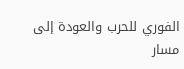الفوري للحرب والعودة إلى مسار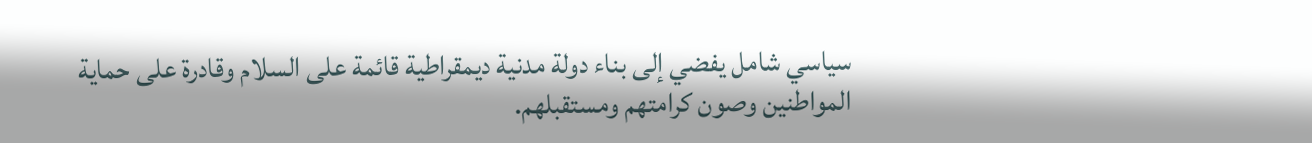سياسي شامل يفضي إلى بناء دولة مدنية ديمقراطية قائمة على السلام وقادرة على حماية المواطنين وصون كرامتهم ومستقبلهم.